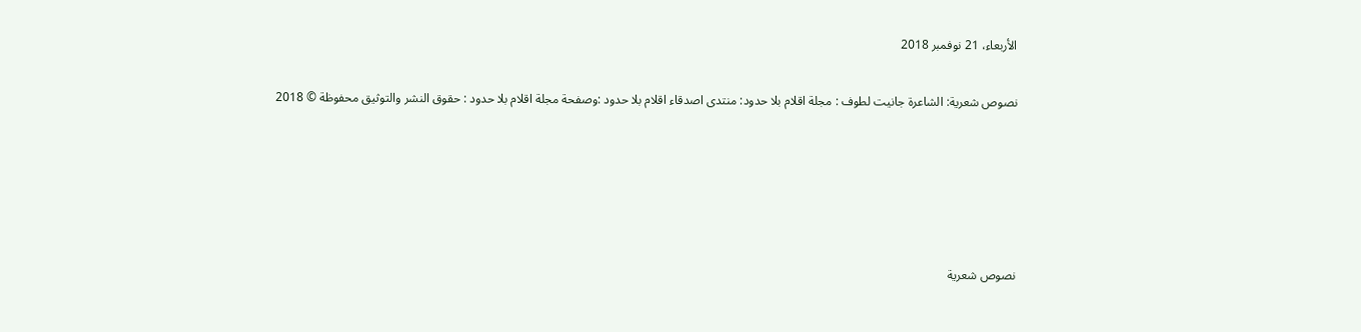الأربعاء، 21 نوفمبر 2018

نصوص شعرية: الشاعرة جانيت لطوف : مجلة اقلام بلا حدود: منتدى اصدقاء اقلام بلا حدود :وصفحة مجلة اقلام بلا حدود : حقوق النشر والتوثيق محفوظة © 2018





نصوص شعرية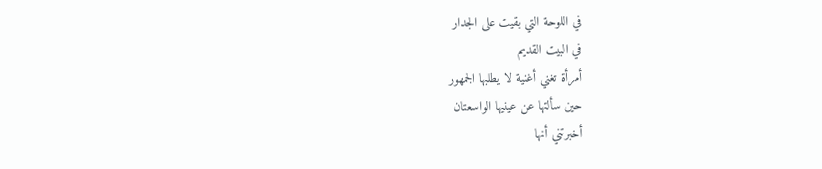في اللوحة التي بقيت على الجدار
في البيت القديم
أمرأة تغني أغنية لا يطلبها الجمهور
حين سألتها عن عينيها الواسعتان
أخبرتني أنها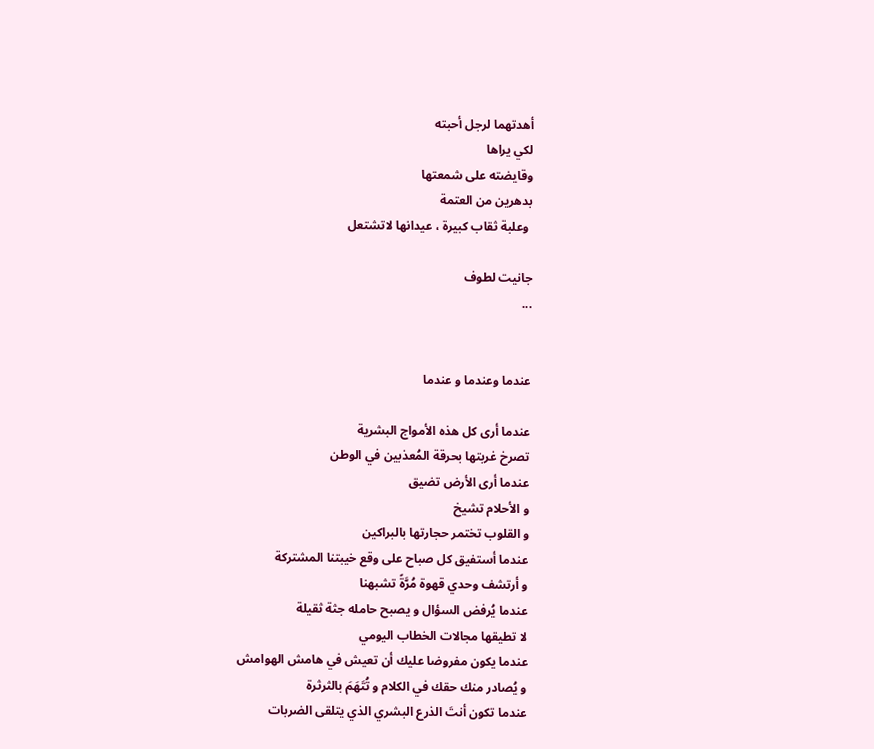أهدتهما لرجل أحبته
لكي يراها
وقايضته على شمعتها
بدهرين من العتمة
 وعلبة ثقاب كبيرة ، عيدانها لاتشتعل

جانيت لطوف
...


عندما وعندما و عندما

عندما أرى كل هذه الأمواج البشرية
تصرخ غربتها بحرقة المُعذبين في الوطن
عندما أرى الأرض تضيق
و الأحلام تشيخ
و القلوب تختمر حجارتها بالبراكين
عندما أستفيق كل صباح على وقع خيبتنا المشتركة
و أرتشف وحدي قهوة مُرَّةً تشبهنا
عندما يُرفض السؤال و يصبح حامله جثة ثقيلة
لا تطيقها مجالات الخطاب اليومي
عندما يكون مفروضا عليك أن تعيش في هامش الهوامش
و يُصادر منك حقك في الكلام و تُتَهَمَ بالثرثرة
عندما تكون أنتَ الذرع البشري الذي يتلقى الضربات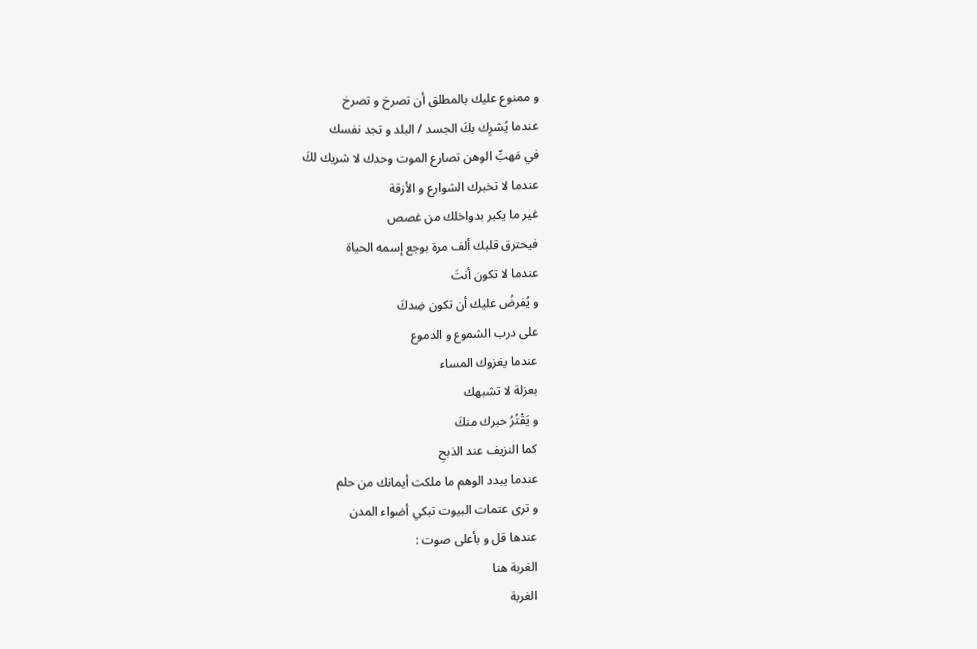و ممنوع عليك بالمطلق أن تصرخ و تصرخ
عندما يُشرِك بكَ الجسد / البلد و تجد نفسك
في مَهبِّ الوهن تصارع الموت وحدك لا شريك لكَ
عندما لا تخبرك الشوارع و الأزقة
غير ما يكبر بدواخلك من غصص
فيحترق قلبك ألف مرة بوجع إسمه الحياة
عندما لا تكون أنتَ
و يُفرضُ عليك أن تكون ضِدكَ
على درب الشموع و الدموع
عندما يغزوك المساء
بعزلة لا تشبهك
و يَقْتُرُ حبرك منكَ
كما النزيف عند الذبحِ
عندما يبدد الوهم ما ملكت أيمانك من حلم
و ترى عتمات البيوت تبكي أضواء المدن
عندها قل و بأعلى صوت :
الغربة هنا
الغربة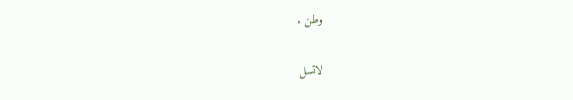وطن .

لاتسل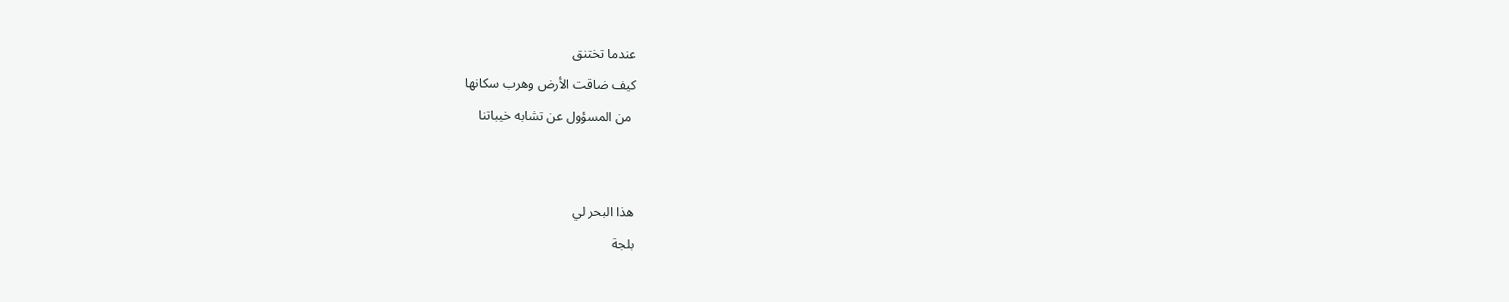عندما تختنق
كيف ضاقت الأرض وهرب سكانها
 من المسؤول عن تشابه خيباتنا


هذا البحر لي
بلجة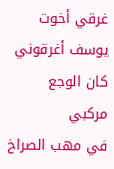غرقي أخوت يوسف أغرقوني
كان الوجع مركبي
في مهب الصراخ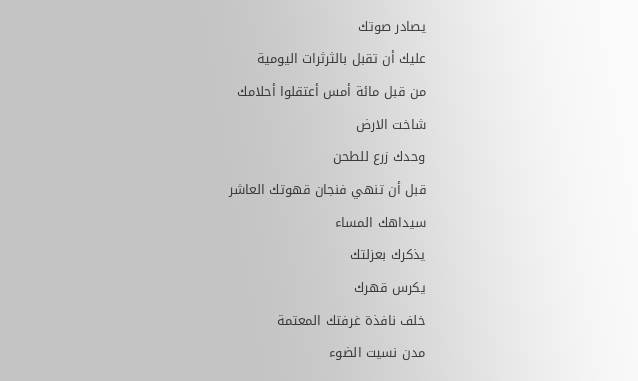يصادر صوتك
عليك أن تقبل بالثرثرات اليومية
من قبل مائة أمس أعتقلوا أحلامك
شاخت الارض
وحدك زرع للطحن
قبل أن تنهي فنجان قهوتك العاشر
سيداهك المساء
يذكرك بعزلتك
يكرس قهرك
خلف نافذة غرفتك المعتمة
مدن نسيت الضوء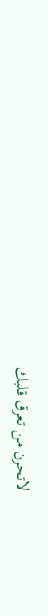لاتحرن من تعرق قلبك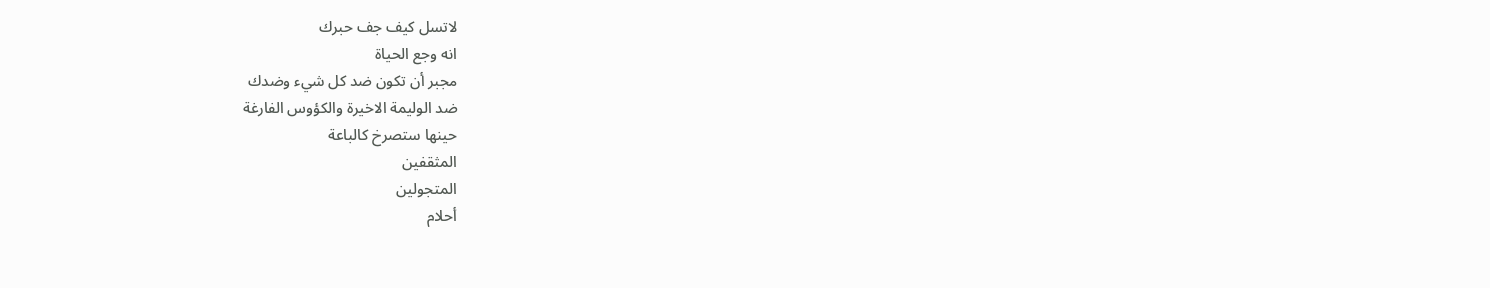لاتسل كيف جف حبرك
انه وجع الحياة
مجبر أن تكون ضد كل شيء وضدك
ضد الوليمة الاخيرة والكؤوس الفارغة
حينها ستصرخ كالباعة
المثقفين
المتجولين
أحلام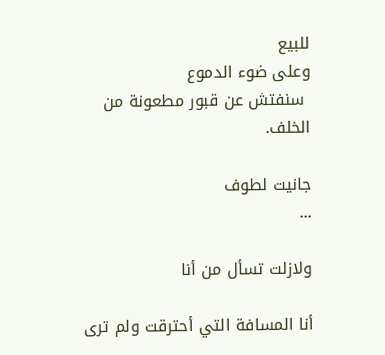للبيع
وعلى ضوء الدموع
 سنفتش عن قبور مطعونة من الخلف.

جانيت لطوف
...

ولازلت تسأل من أنا

أنا المسافة التي أحترقت ولم ترى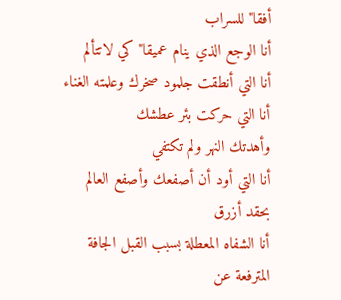أفقا" للسراب
أنا الوجع الذي ينام عميقا" كي لاتتألم
أنا التي أنطقت جلمود صخرك وعلمته الغناء
أنا التي حركت بئر عطشك
وأهدتك النهر ولم تكتفي
أنا التي أود أن أصفعك وأصفع العالم
بحقد أزرق
أنا الشفاه المعطلة بسبب القبل الجافة
المترفعة عن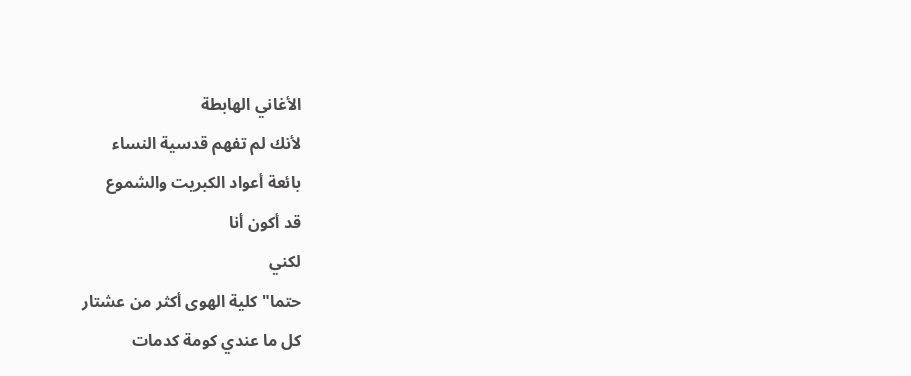الأغاني الهابطة
لأنك لم تفهم قدسية النساء
بائعة أعواد الكبريت والشموع
قد أكون أنا
لكني
حتما" كلية الهوى أكثر من عشتار
كل ما عندي كومة كدمات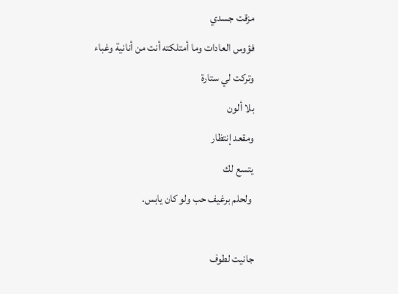مزقت جسدي
فؤوس العادات وما أمتلكته أنت من أنانية وغباء
وتركت لي ستارة
بلا ألون
ومقعد إنتظار
يتسع لك
 ولحلم برغيف حب ولو كان يابس.

جانيت لطوف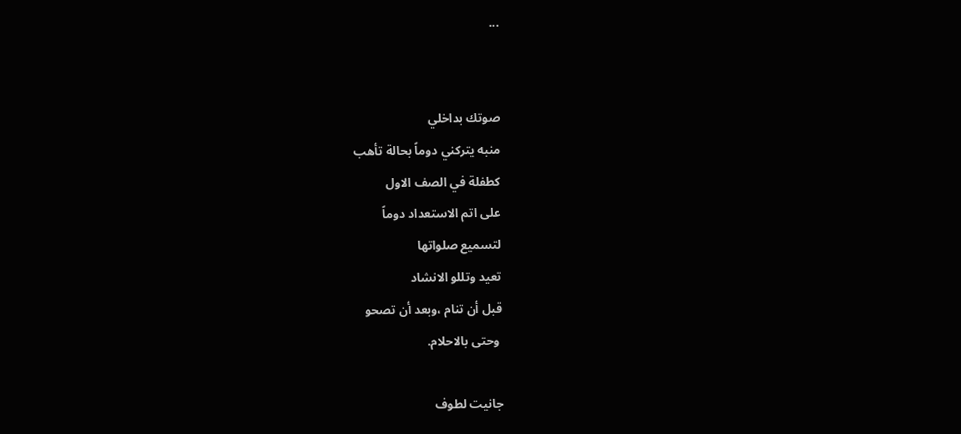...


صوتك بداخلي
منبه يتركني دوماً بحالة تأهب
كطفلة في الصف الاول
على اتم الاستعداد دوماً
لتسميع صلواتها
تعيد وتللو الانشاد
قبل أن تنام ،وبعد أن تصحو
 وحتى بالاحلام.

جانيت لطوف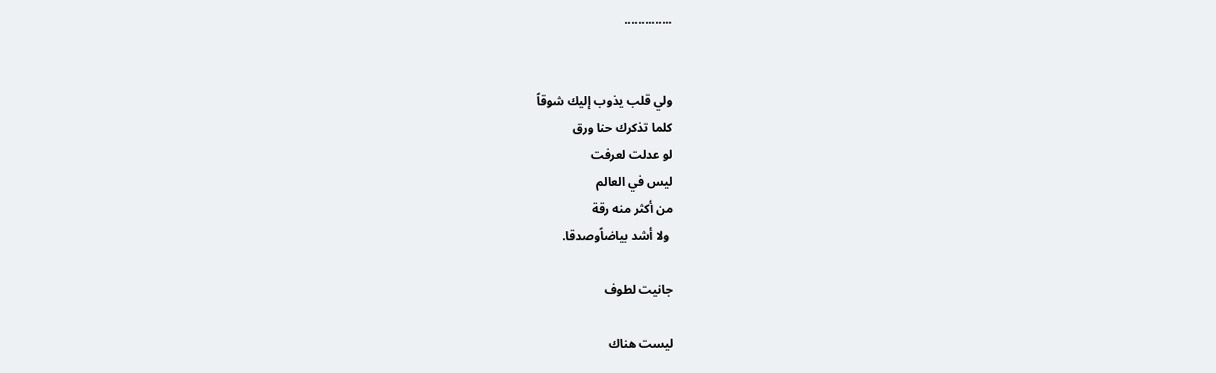..............


ولي قلب يذوب إليك شوقاً
كلما تذكرك حنا ورق
لو عدلت لعرفت
ليس في العالم
من أكثر منه رقة
 ولا أشد بياضاًوصدقا.

جانيت لطوف

ليست هناك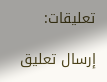تعليقات:

إرسال تعليق